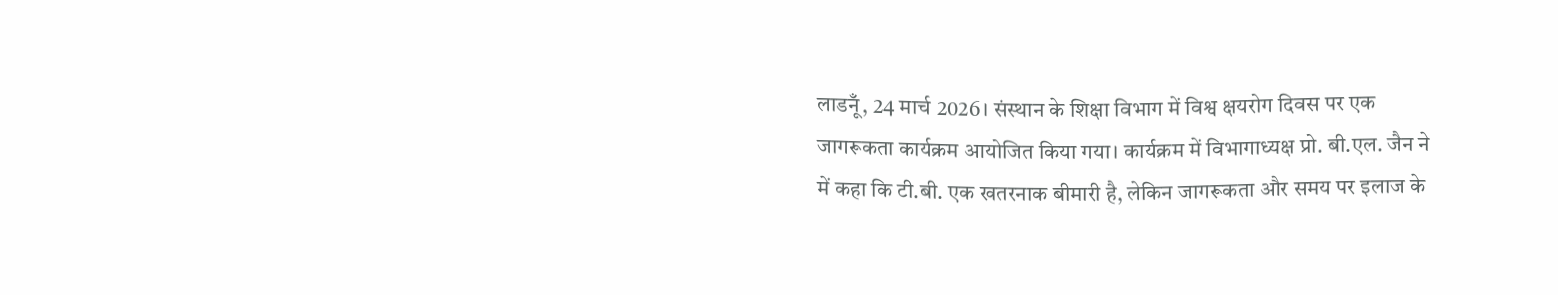लाडनूँ, 24 मार्च 2026। संस्थान के शिक्षा विभाग में विश्व क्षयरोग दिवस पर एक जागरूकता कार्यक्रम आयोजित किया गया। कार्यक्रम में विभागाध्यक्ष प्रो. बी.एल. जैन ने में कहा कि टी.बी. एक खतरनाक बीमारी है, लेकिन जागरूकता और समय पर इलाज के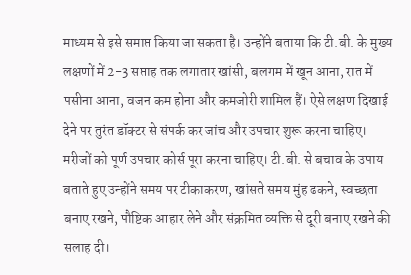माध्यम से इसे समाप्त किया जा सकता है। उन्होंने बताया कि टी.बी. के मुख्य लक्षणों में 2-3 सप्ताह तक लगातार खांसी, बलगम में खून आना, रात में पसीना आना, वजन कम होना और कमजोरी शामिल हैं। ऐसे लक्षण दिखाई देने पर तुरंत डॉक्टर से संपर्क कर जांच और उपचार शुरू करना चाहिए। मरीजों को पूर्ण उपचार कोर्स पूरा करना चाहिए। टी.बी. से बचाव के उपाय बताते हुए उन्होंने समय पर टीकाकरण, खांसते समय मुंह ढकने, स्वच्छता बनाए रखने, पौष्टिक आहार लेने और संक्रमित व्यक्ति से दूरी बनाए रखने की सलाह दी।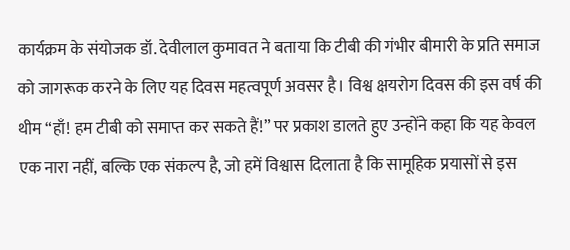कार्यक्रम के संयोजक डॉ. देवीलाल कुमावत ने बताया कि टीबी की गंभीर बीमारी के प्रति समाज को जागरूक करने के लिए यह दिवस महत्वपूर्ण अवसर है। विश्व क्षयरोग दिवस की इस वर्ष की थीम “हाँ! हम टीबी को समाप्त कर सकते हैं!” पर प्रकाश डालते हुए उन्होंने कहा कि यह केवल एक नारा नहीं, बल्कि एक संकल्प है, जो हमें विश्वास दिलाता है कि सामूहिक प्रयासों से इस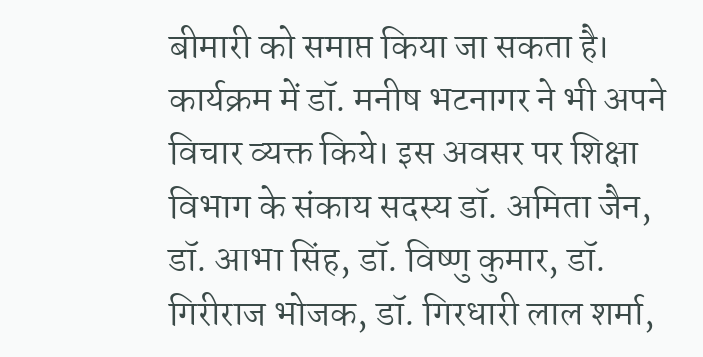बीमारी को समाप्त किया जा सकता है। कार्यक्रम में डॉ. मनीष भटनागर ने भी अपने विचार व्यक्त किये। इस अवसर पर शिक्षा विभाग के संकाय सदस्य डॉ. अमिता जैन, डॉ. आभा सिंह, डॉ. विष्णु कुमार, डॉ. गिरीराज भोजक, डॉ. गिरधारी लाल शर्मा,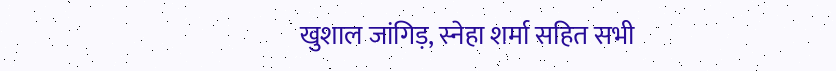खुशाल जांगिड़, स्नेहा शर्मा सहित सभी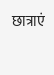छात्राएं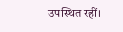उपस्थित रहीं।